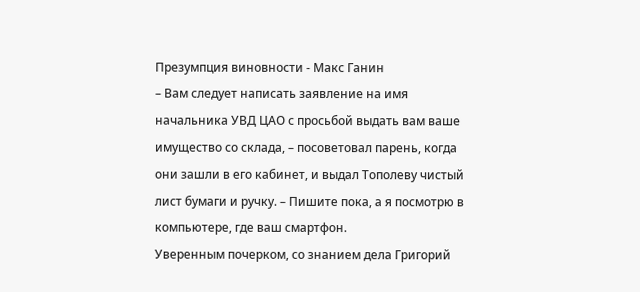Презумпция виновности - Макс Ганин
– Вам следует написать заявление на имя начальника УВД ЦАО с просьбой выдать вам ваше имущество со склада, – посоветовал парень, когда они зашли в его кабинет, и выдал Тополеву чистый лист бумаги и ручку. – Пишите пока, а я посмотрю в компьютере, где ваш смартфон.
Уверенным почерком, со знанием дела Григорий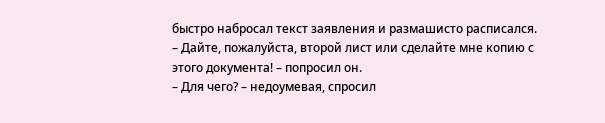быстро набросал текст заявления и размашисто расписался.
– Дайте, пожалуйста, второй лист или сделайте мне копию с этого документа! – попросил он.
– Для чего? – недоумевая, спросил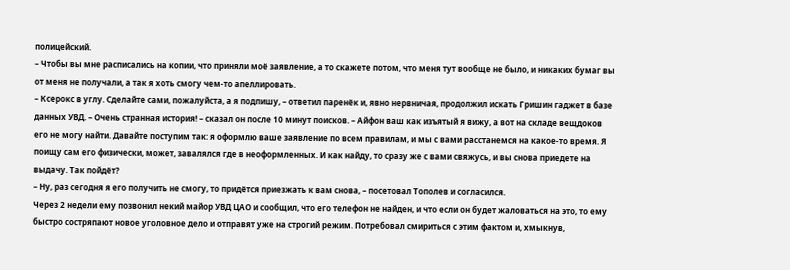полицейский.
– Чтобы вы мне расписались на копии, что приняли моё заявление, а то скажете потом, что меня тут вообще не было, и никаких бумаг вы от меня не получали, а так я хоть смогу чем-то апеллировать.
– Ксерокс в углу. Сделайте сами, пожалуйста, а я подпишу, – ответил паренёк и, явно нервничая, продолжил искать Гришин гаджет в базе данных УВД. – Очень странная история! – сказал он после 10 минут поисков. – Айфон ваш как изъятый я вижу, а вот на складе вещдоков его не могу найти. Давайте поступим так: я оформлю ваше заявление по всем правилам, и мы с вами расстанемся на какое-то время. Я поищу сам его физически, может, завалялся где в неоформленных. И как найду, то сразу же с вами свяжусь, и вы снова приедете на выдачу. Так пойдёт?
– Ну, раз сегодня я его получить не смогу, то придётся приезжать к вам снова, – посетовал Тополев и согласился.
Через 2 недели ему позвонил некий майор УВД ЦАО и сообщил, что его телефон не найден, и что если он будет жаловаться на это, то ему быстро состряпают новое уголовное дело и отправят уже на строгий режим. Потребовал смириться с этим фактом и, хмыкнув,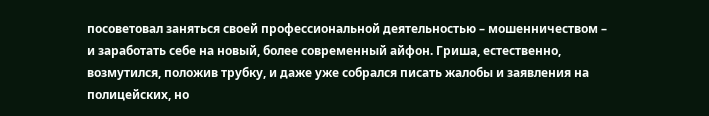посоветовал заняться своей профессиональной деятельностью – мошенничеством – и заработать себе на новый, более современный айфон. Гриша, естественно, возмутился, положив трубку, и даже уже собрался писать жалобы и заявления на полицейских, но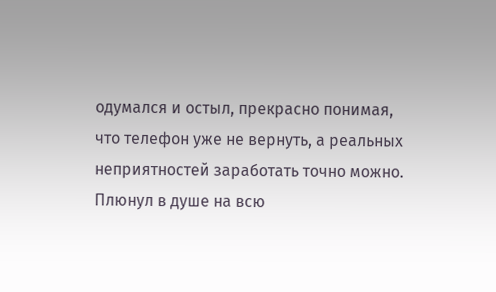одумался и остыл, прекрасно понимая, что телефон уже не вернуть, а реальных неприятностей заработать точно можно. Плюнул в душе на всю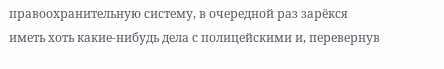правоохранительную систему, в очередной раз зарёкся иметь хоть какие-нибудь дела с полицейскими и, перевернув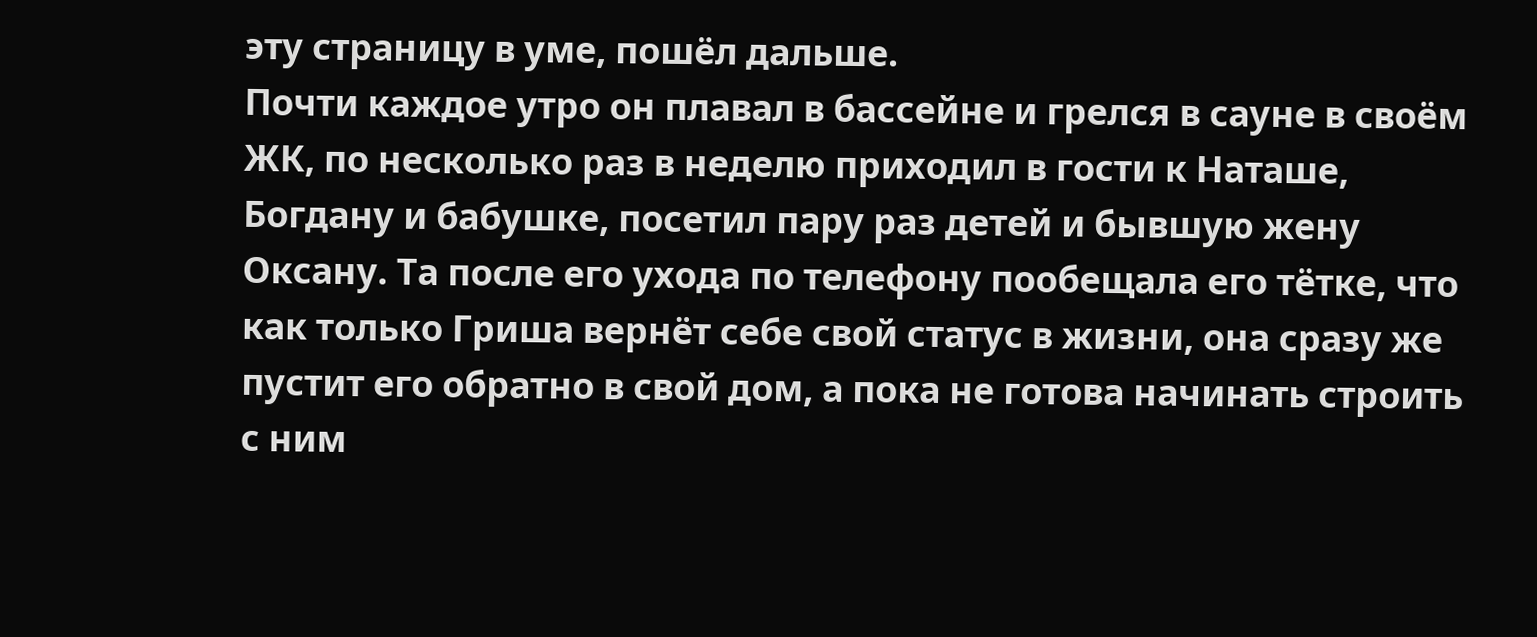эту страницу в уме, пошёл дальше.
Почти каждое утро он плавал в бассейне и грелся в сауне в своём ЖК, по несколько раз в неделю приходил в гости к Наташе, Богдану и бабушке, посетил пару раз детей и бывшую жену Оксану. Та после его ухода по телефону пообещала его тётке, что как только Гриша вернёт себе свой статус в жизни, она сразу же пустит его обратно в свой дом, а пока не готова начинать строить с ним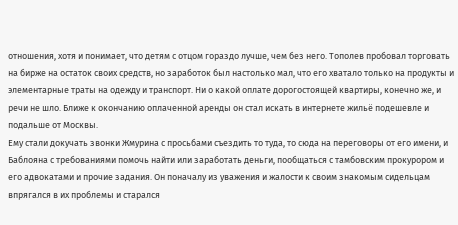отношения, хотя и понимает, что детям с отцом гораздо лучше, чем без него. Тополев пробовал торговать на бирже на остаток своих средств, но заработок был настолько мал, что его хватало только на продукты и элементарные траты на одежду и транспорт. Ни о какой оплате дорогостоящей квартиры, конечно же, и речи не шло. Ближе к окончанию оплаченной аренды он стал искать в интернете жильё подешевле и подальше от Москвы.
Ему стали докучать звонки Жмурина с просьбами съездить то туда, то сюда на переговоры от его имени, и Баблояна с требованиями помочь найти или заработать деньги, пообщаться с тамбовским прокурором и его адвокатами и прочие задания. Он поначалу из уважения и жалости к своим знакомым сидельцам впрягался в их проблемы и старался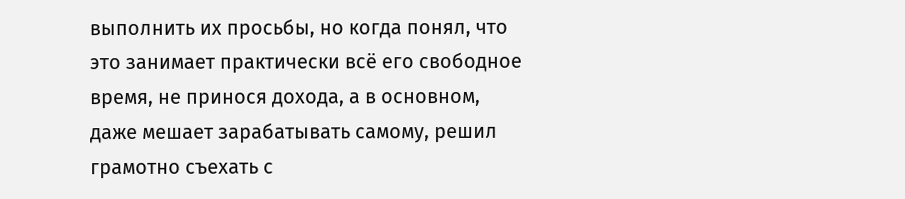выполнить их просьбы, но когда понял, что это занимает практически всё его свободное время, не принося дохода, а в основном, даже мешает зарабатывать самому, решил грамотно съехать с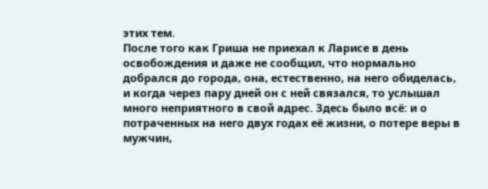этих тем.
После того как Гриша не приехал к Ларисе в день освобождения и даже не сообщил, что нормально добрался до города, она, естественно, на него обиделась, и когда через пару дней он с ней связался, то услышал много неприятного в свой адрес. Здесь было всё: и о потраченных на него двух годах её жизни, о потере веры в мужчин,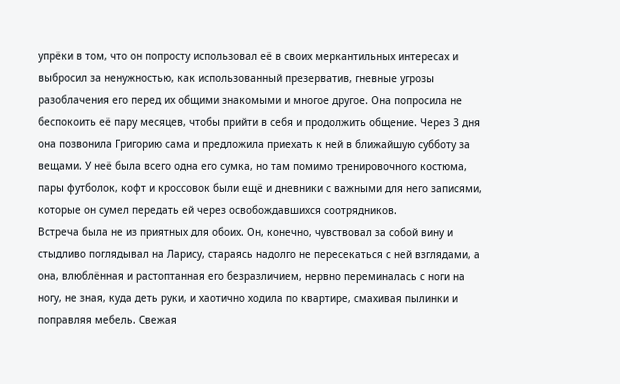упрёки в том, что он попросту использовал её в своих меркантильных интересах и выбросил за ненужностью, как использованный презерватив, гневные угрозы разоблачения его перед их общими знакомыми и многое другое. Она попросила не беспокоить её пару месяцев, чтобы прийти в себя и продолжить общение. Через 3 дня она позвонила Григорию сама и предложила приехать к ней в ближайшую субботу за вещами. У неё была всего одна его сумка, но там помимо тренировочного костюма, пары футболок, кофт и кроссовок были ещё и дневники с важными для него записями, которые он сумел передать ей через освобождавшихся соотрядников.
Встреча была не из приятных для обоих. Он, конечно, чувствовал за собой вину и стыдливо поглядывал на Ларису, стараясь надолго не пересекаться с ней взглядами, а она, влюблённая и растоптанная его безразличием, нервно переминалась с ноги на ногу, не зная, куда деть руки, и хаотично ходила по квартире, смахивая пылинки и поправляя мебель. Свежая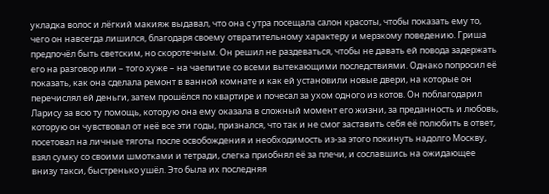укладка волос и лёгкий макияж выдавал, что она с утра посещала салон красоты, чтобы показать ему то, чего он навсегда лишился, благодаря своему отвратительному характеру и мерзкому поведению. Гриша предпочёл быть светским, но скоротечным. Он решил не раздеваться, чтобы не давать ей повода задержать его на разговор или – того хуже – на чаепитие со всеми вытекающими последствиями. Однако попросил её показать, как она сделала ремонт в ванной комнате и как ей установили новые двери, на которые он перечислял ей деньги, затем прошёлся по квартире и почесал за ухом одного из котов. Он поблагодарил Ларису за всю ту помощь, которую она ему оказала в сложный момент его жизни, за преданность и любовь, которую он чувствовал от неё все эти годы, признался, что так и не смог заставить себя её полюбить в ответ, посетовал на личные тяготы после освобождения и необходимость из-за этого покинуть надолго Москву, взял сумку со своими шмотками и тетради, слегка приобнял её за плечи, и сославшись на ожидающее внизу такси, быстренько ушёл. Это была их последняя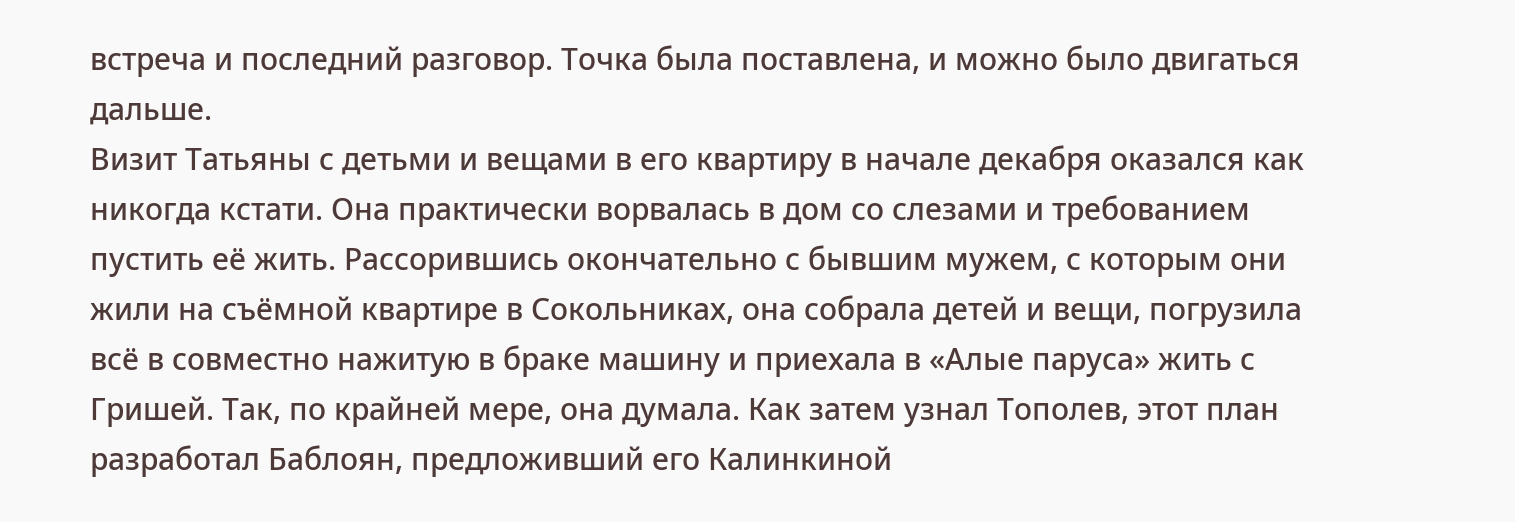встреча и последний разговор. Точка была поставлена, и можно было двигаться дальше.
Визит Татьяны с детьми и вещами в его квартиру в начале декабря оказался как никогда кстати. Она практически ворвалась в дом со слезами и требованием пустить её жить. Рассорившись окончательно с бывшим мужем, с которым они жили на съёмной квартире в Сокольниках, она собрала детей и вещи, погрузила всё в совместно нажитую в браке машину и приехала в «Алые паруса» жить с Гришей. Так, по крайней мере, она думала. Как затем узнал Тополев, этот план разработал Баблоян, предложивший его Калинкиной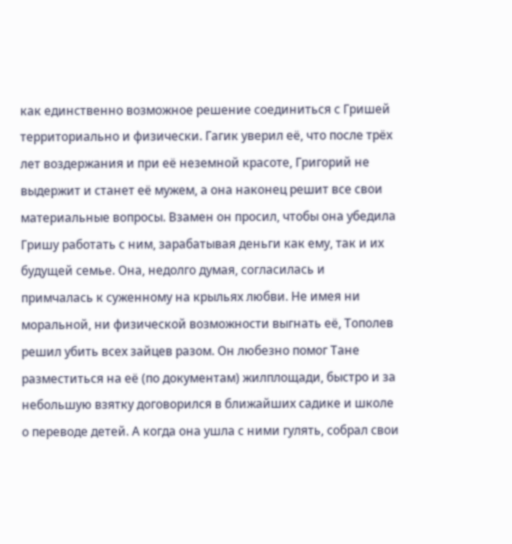как единственно возможное решение соединиться с Гришей территориально и физически. Гагик уверил её, что после трёх лет воздержания и при её неземной красоте, Григорий не выдержит и станет её мужем, а она наконец решит все свои материальные вопросы. Взамен он просил, чтобы она убедила Гришу работать с ним, зарабатывая деньги как ему, так и их будущей семье. Она, недолго думая, согласилась и примчалась к суженному на крыльях любви. Не имея ни моральной, ни физической возможности выгнать её, Тополев решил убить всех зайцев разом. Он любезно помог Тане разместиться на её (по документам) жилплощади, быстро и за небольшую взятку договорился в ближайших садике и школе о переводе детей. А когда она ушла с ними гулять, собрал свои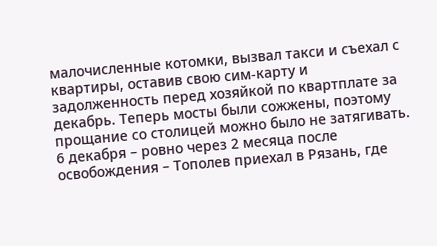малочисленные котомки, вызвал такси и съехал с квартиры, оставив свою сим-карту и задолженность перед хозяйкой по квартплате за декабрь. Теперь мосты были сожжены, поэтому прощание со столицей можно было не затягивать.
6 декабря – ровно через 2 месяца после освобождения – Тополев приехал в Рязань, где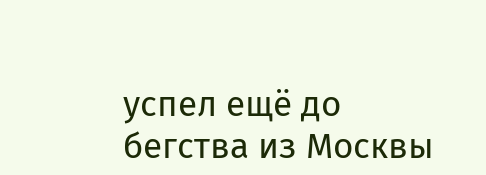успел ещё до бегства из Москвы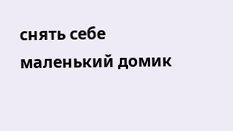снять себе маленький домик